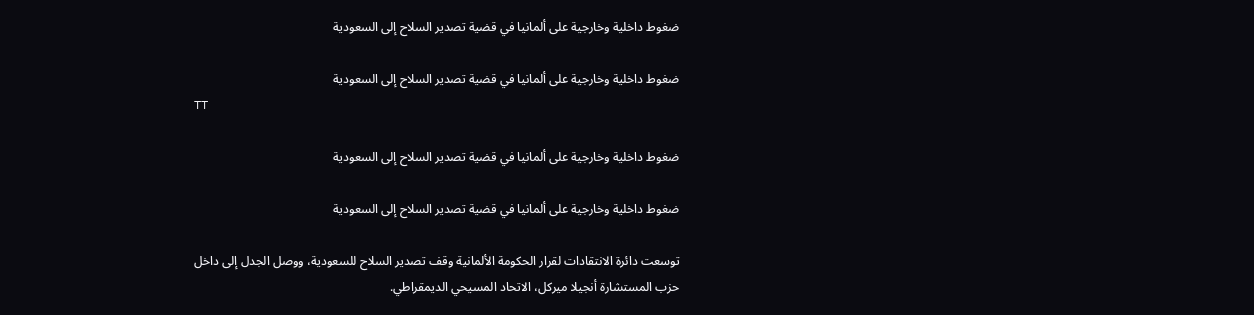ضغوط داخلية وخارجية على ألمانيا في قضية تصدير السلاح إلى السعودية

ضغوط داخلية وخارجية على ألمانيا في قضية تصدير السلاح إلى السعودية
TT

ضغوط داخلية وخارجية على ألمانيا في قضية تصدير السلاح إلى السعودية

ضغوط داخلية وخارجية على ألمانيا في قضية تصدير السلاح إلى السعودية

توسعت دائرة الانتقادات لقرار الحكومة الألمانية وقف تصدير السلاح للسعودية، ووصل الجدل إلى داخل حزب المستشارة أنجيلا ميركل، الاتحاد المسيحي الديمقراطي.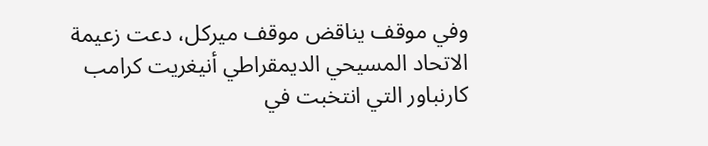وفي موقف يناقض موقف ميركل، دعت زعيمة الاتحاد المسيحي الديمقراطي أنيغريت كرامب كارنباور التي انتخبت في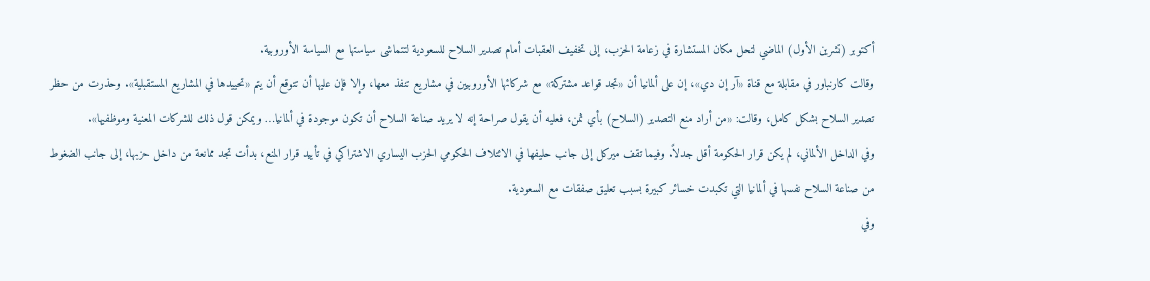أكتوبر (تشرين الأول) الماضي لتحل مكان المستشارة في زعامة الحزب، إلى تخفيف العقبات أمام تصدير السلاح للسعودية لتتماشى سياستها مع السياسة الأوروبية.
وقالت كارنباور في مقابلة مع قناة «آر إن دي»، إن على ألمانيا أن «تجد قواعد مشتركة» مع شركائها الأوروبيين في مشاريع تنفذ معها، وإلا فإن عليها أن تتوقع أن يتم «تحييدها في المشاريع المستقبلية». وحذرت من حظر تصدير السلاح بشكل كامل، وقالت: «من أراد منع التصدير (السلاح) بأي ثمن، فعليه أن يقول صراحة إنه لا يريد صناعة السلاح أن تكون موجودة في ألمانيا… ويمكن قول ذلك للشركات المعنية وموظفيها».
وفي الداخل الألماني، لم يكن قرار الحكومة أقل جدلاً. وفيما تقف ميركل إلى جانب حليفها في الائتلاف الحكومي الحزب اليساري الاشتراكي في تأييد قرار المنع، بدأت تجد ممانعة من داخل حزبها، إلى جانب الضغوط من صناعة السلاح نفسها في ألمانيا التي تكبدت خسائر كبيرة بسبب تعليق صفقات مع السعودية.
وفي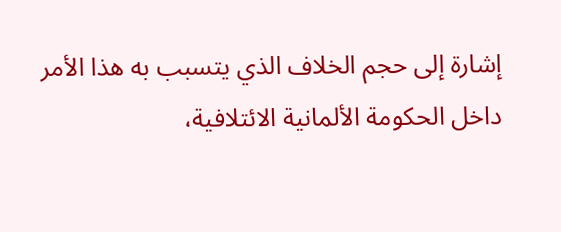إشارة إلى حجم الخلاف الذي يتسبب به هذا الأمر داخل الحكومة الألمانية الائتلافية،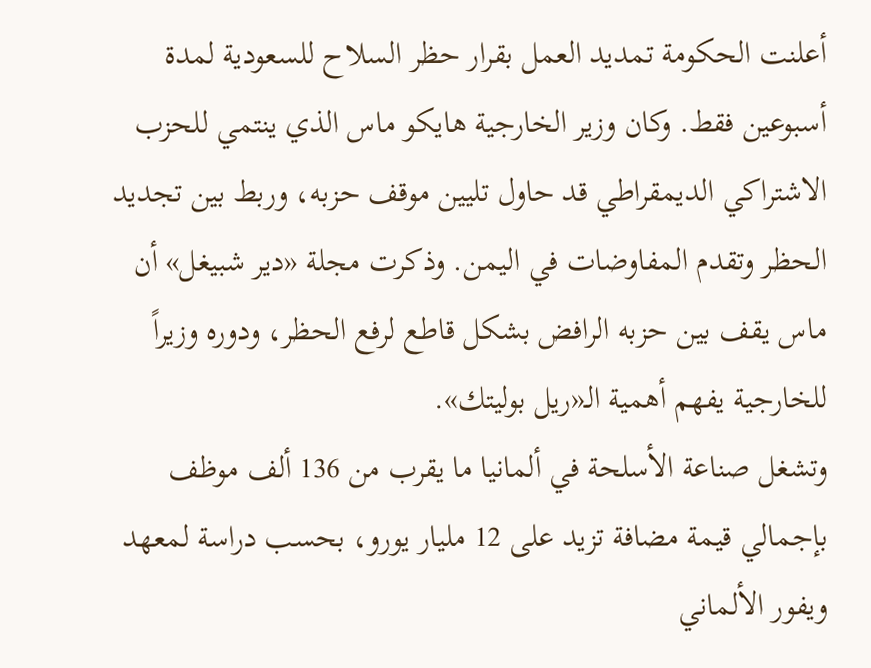أعلنت الحكومة تمديد العمل بقرار حظر السلاح للسعودية لمدة أسبوعين فقط. وكان وزير الخارجية هايكو ماس الذي ينتمي للحزب الاشتراكي الديمقراطي قد حاول تليين موقف حزبه، وربط بين تجديد الحظر وتقدم المفاوضات في اليمن. وذكرت مجلة «دير شبيغل» أن ماس يقف بين حزبه الرافض بشكل قاطع لرفع الحظر، ودوره وزيراً للخارجية يفهم أهمية الـ«ريل بوليتك».
وتشغل صناعة الأسلحة في ألمانيا ما يقرب من 136 ألف موظف بإجمالي قيمة مضافة تزيد على 12 مليار يورو، بحسب دراسة لمعهد ويفور الألماني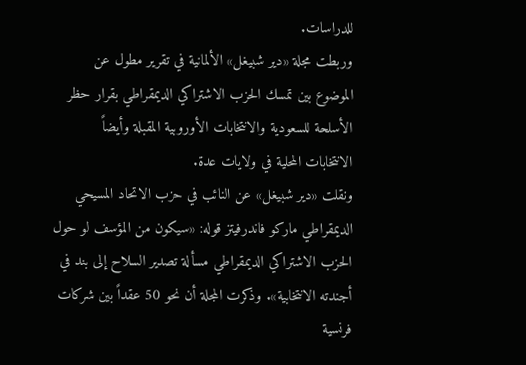للدراسات.
وربطت مجلة «دير شبيغل» الألمانية في تقرير مطول عن الموضوع بين تمسك الحزب الاشتراكي الديمقراطي بقرار حظر الأسلحة للسعودية والانتخابات الأوروبية المقبلة وأيضاً الانتخابات المحلية في ولايات عدة.
ونقلت «دير شبيغل» عن النائب في حزب الاتحاد المسيحي الديمقراطي ماركو فاندرفيتز قوله: «سيكون من المؤسف لو حول الحزب الاشتراكي الديمقراطي مسألة تصدير السلاح إلى بند في أجندته الانتخابية». وذكرت المجلة أن نحو 50 عقداً بين شركات فرنسية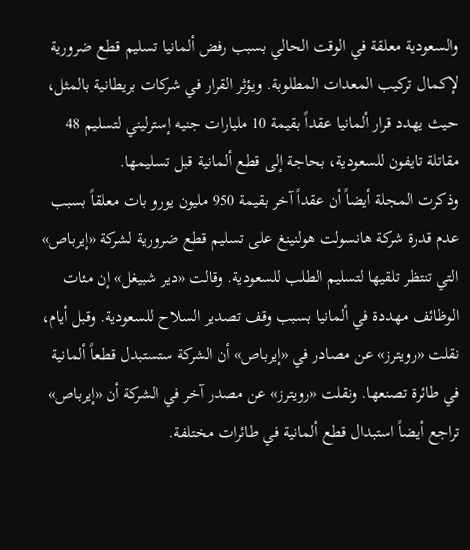والسعودية معلقة في الوقت الحالي بسبب رفض ألمانيا تسليم قطع ضرورية لإكمال تركيب المعدات المطلوبة. ويؤثر القرار في شركات بريطانية بالمثل، حيث يهدد قرار ألمانيا عقداً بقيمة 10 مليارات جنيه إسترليني لتسليم 48 مقاتلة تايفون للسعودية، بحاجة إلى قطع ألمانية قبل تسليمها.
وذكرت المجلة أيضاً أن عقداً آخر بقيمة 950 مليون يورو بات معلقاً بسبب عدم قدرة شركة هانسولت هولنينغ على تسليم قطع ضرورية لشركة «إيرباص» التي تنتظر تلقيها لتسليم الطلب للسعودية. وقالت «دير شبيغل» إن مئات الوظائف مهددة في ألمانيا بسبب وقف تصدير السلاح للسعودية. وقبل أيام، نقلت «رويترز» عن مصادر في «إيرباص» أن الشركة ستستبدل قطعاً ألمانية في طائرة تصنعها. ونقلت «رويترز» عن مصدر آخر في الشركة أن «إيرباص» تراجع أيضاً استبدال قطع ألمانية في طائرات مختلفة.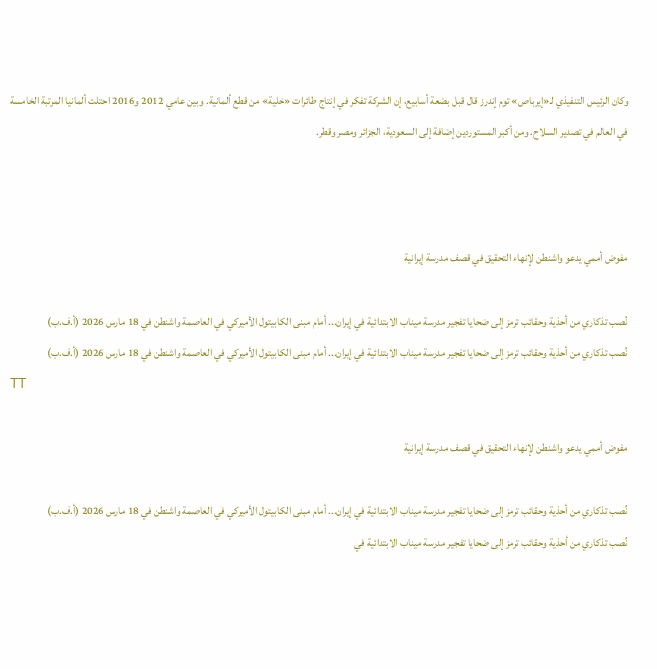وكان الرئيس التنفيذي لـ«إيرباص» توم إندرز قال قبل بضعة أسابيع، إن الشركة تفكر في إنتاج طائرات «خلية» من قطع ألمانية. وبين عامي 2012 و2016 احتلت ألمانيا المرتبة الخامسة في العالم في تصدير السلاح. ومن أكبر المستوردين إضافة إلى السعودية، الجزائر ومصر وقطر.



مفوض أممي يدعو واشنطن لإنهاء التحقيق في قصف مدرسة إيرانية

نُصب تذكاري من أحذية وحقائب ترمز إلى ضحايا تفجير مدرسة ميناب الابتدائية في إيران... أمام مبنى الكابيتول الأميركي في العاصمة واشنطن في 18 مارس 2026 (أ.ف.ب)
نُصب تذكاري من أحذية وحقائب ترمز إلى ضحايا تفجير مدرسة ميناب الابتدائية في إيران... أمام مبنى الكابيتول الأميركي في العاصمة واشنطن في 18 مارس 2026 (أ.ف.ب)
TT

مفوض أممي يدعو واشنطن لإنهاء التحقيق في قصف مدرسة إيرانية

نُصب تذكاري من أحذية وحقائب ترمز إلى ضحايا تفجير مدرسة ميناب الابتدائية في إيران... أمام مبنى الكابيتول الأميركي في العاصمة واشنطن في 18 مارس 2026 (أ.ف.ب)
نُصب تذكاري من أحذية وحقائب ترمز إلى ضحايا تفجير مدرسة ميناب الابتدائية في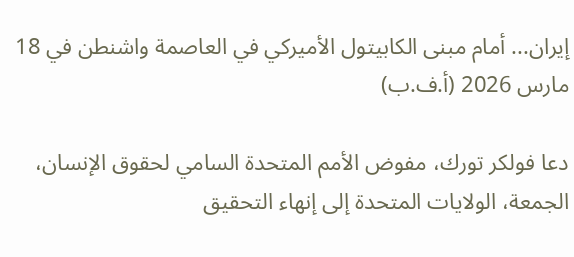إيران... أمام مبنى الكابيتول الأميركي في العاصمة واشنطن في 18 مارس 2026 (أ.ف.ب)

دعا فولكر تورك، مفوض الأمم المتحدة السامي لحقوق الإنسان، الجمعة، الولايات المتحدة إلى إنهاء التحقيق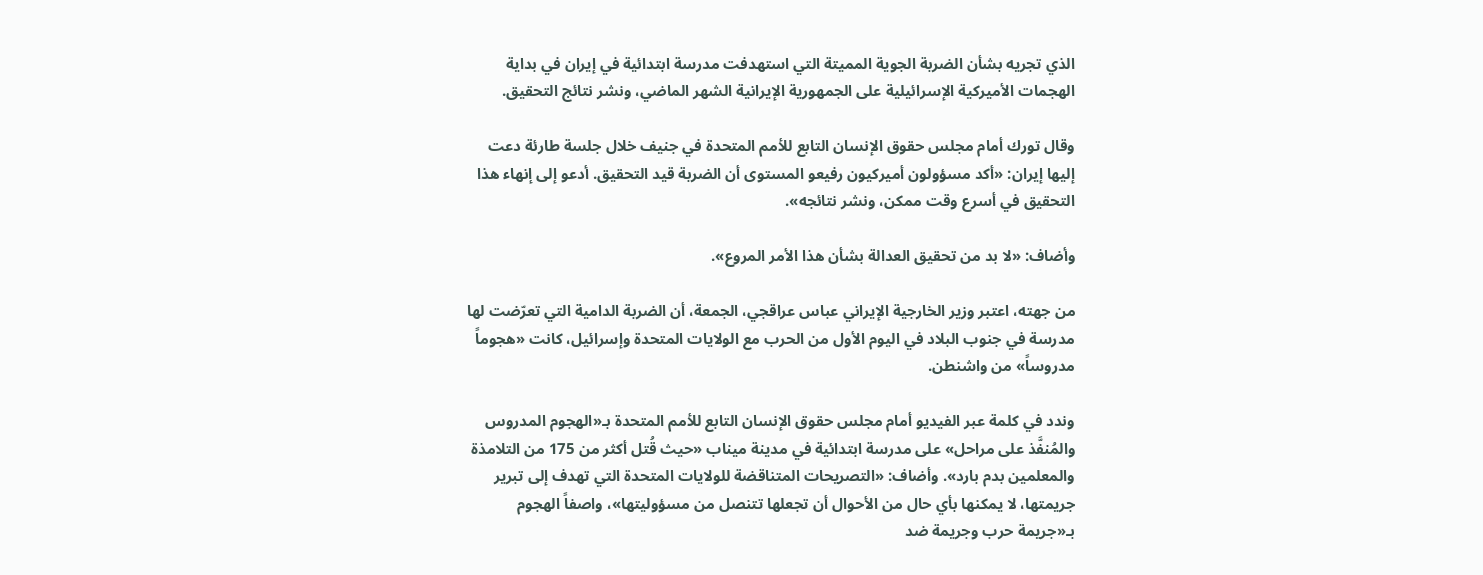الذي تجريه بشأن الضربة الجوية المميتة التي استهدفت مدرسة ابتدائية في إيران في بداية الهجمات الأميركية الإسرائيلية على الجمهورية الإيرانية الشهر الماضي، ونشر نتائج التحقيق.

وقال تورك أمام مجلس حقوق الإنسان التابع للأمم المتحدة في جنيف خلال جلسة طارئة دعت إليها إيران: «أكد مسؤولون أميركيون رفيعو المستوى أن الضربة قيد التحقيق. أدعو إلى إنهاء هذا التحقيق في أسرع وقت ممكن، ونشر نتائجه».

وأضاف: «لا بد من تحقيق العدالة بشأن هذا الأمر المروع».

من جهته، اعتبر وزير الخارجية الإيراني عباس عراقجي، الجمعة، أن الضربة الدامية التي تعرّضت لها مدرسة في جنوب البلاد في اليوم الأول من الحرب مع الولايات المتحدة وإسرائيل، كانت «هجوماً مدروساً» من واشنطن.

وندد في كلمة عبر الفيديو أمام مجلس حقوق الإنسان التابع للأمم المتحدة بـ«الهجوم المدروس والمُنفَّذ على مراحل» على مدرسة ابتدائية في مدينة ميناب «حيث قُتل أكثر من 175 من التلامذة والمعلمين بدم بارد». وأضاف: «التصريحات المتناقضة للولايات المتحدة التي تهدف إلى تبرير جريمتها، لا يمكنها بأي حال من الأحوال أن تجعلها تتنصل من مسؤوليتها»، واصفاً الهجوم بـ«جريمة حرب وجريمة ضد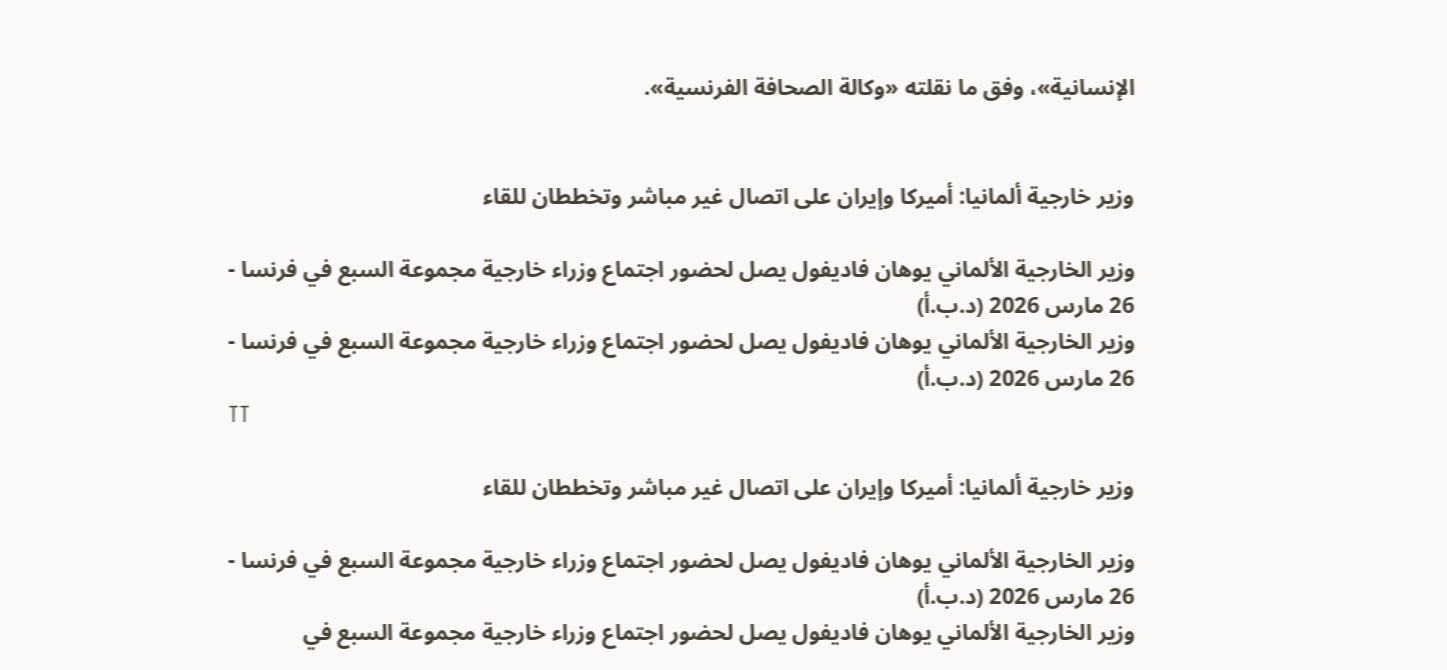الإنسانية»، وفق ما نقلته «وكالة الصحافة الفرنسية».


وزير خارجية ألمانيا: أميركا وإيران على اتصال غير مباشر وتخططان للقاء

وزير الخارجية الألماني يوهان فاديفول يصل لحضور اجتماع وزراء خارجية مجموعة السبع في فرنسا - 26 مارس 2026 (د.ب.أ)
وزير الخارجية الألماني يوهان فاديفول يصل لحضور اجتماع وزراء خارجية مجموعة السبع في فرنسا - 26 مارس 2026 (د.ب.أ)
TT

وزير خارجية ألمانيا: أميركا وإيران على اتصال غير مباشر وتخططان للقاء

وزير الخارجية الألماني يوهان فاديفول يصل لحضور اجتماع وزراء خارجية مجموعة السبع في فرنسا - 26 مارس 2026 (د.ب.أ)
وزير الخارجية الألماني يوهان فاديفول يصل لحضور اجتماع وزراء خارجية مجموعة السبع في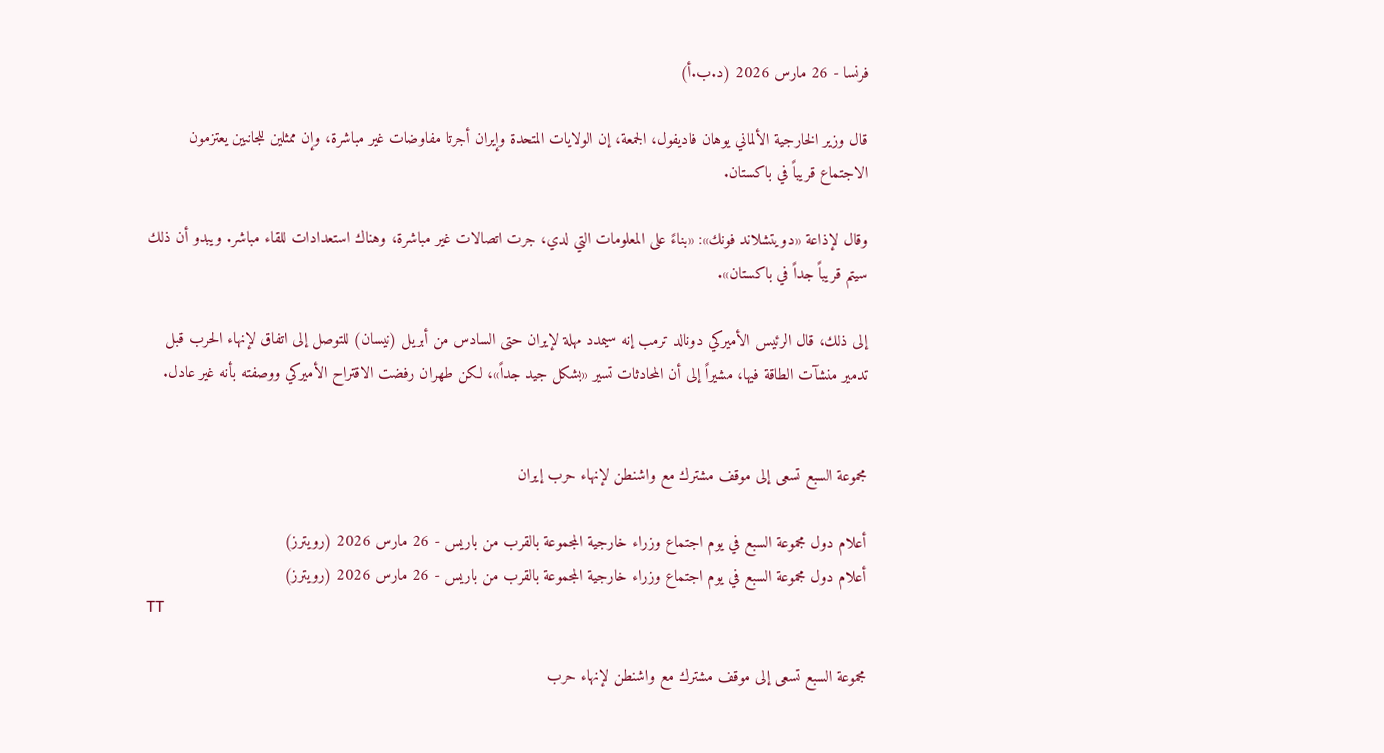فرنسا - 26 مارس 2026 (د.ب.أ)

قال وزير الخارجية الألماني يوهان فاديفول، الجمعة، إن الولايات المتحدة وإيران أجرتا مفاوضات غير مباشرة، وإن ممثلين للجانبين يعتزمون الاجتماع قريباً في باكستان.

وقال لإذاعة «دويتشلاند فونك»: «بناءً على المعلومات التي لدي، جرت اتصالات غير مباشرة، وهناك استعدادات للقاء مباشر. ويبدو أن ذلك سيتم قريباً جداً في باكستان».

إلى ذلك، قال الرئيس الأميركي دونالد ترمب إنه سيمدد مهلة لإيران حتى السادس من أبريل (نيسان) للتوصل إلى اتفاق لإنهاء الحرب قبل تدمير منشآت الطاقة فيها، مشيراً إلى أن المحادثات تسير «بشكل جيد جداً»، لكن طهران رفضت الاقتراح الأميركي ووصفته بأنه غير عادل.


مجموعة السبع تسعى إلى موقف مشترك مع واشنطن لإنهاء حرب إيران

أعلام دول مجموعة السبع في يوم اجتماع وزراء خارجية المجموعة بالقرب من باريس - 26 مارس 2026 (رويترز)
أعلام دول مجموعة السبع في يوم اجتماع وزراء خارجية المجموعة بالقرب من باريس - 26 مارس 2026 (رويترز)
TT

مجموعة السبع تسعى إلى موقف مشترك مع واشنطن لإنهاء حرب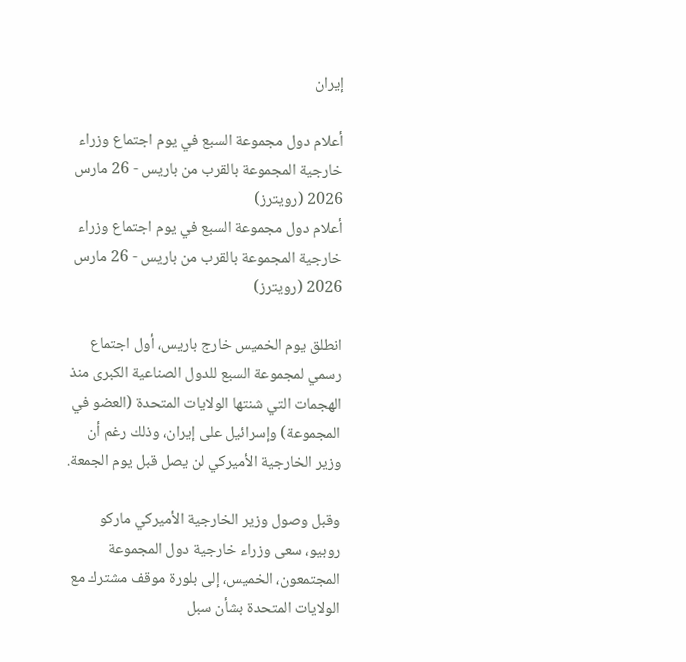إيران

أعلام دول مجموعة السبع في يوم اجتماع وزراء خارجية المجموعة بالقرب من باريس - 26 مارس 2026 (رويترز)
أعلام دول مجموعة السبع في يوم اجتماع وزراء خارجية المجموعة بالقرب من باريس - 26 مارس 2026 (رويترز)

انطلق يوم الخميس خارج باريس، أول اجتماع رسمي لمجموعة السبع للدول الصناعية الكبرى منذ الهجمات التي شنتها الولايات المتحدة (العضو في المجموعة) وإسرائيل على إيران، وذلك رغم أن وزير الخارجية الأميركي لن يصل قبل يوم الجمعة.

وقبل وصول وزير الخارجية الأميركي ماركو روبيو، سعى وزراء خارجية دول المجموعة المجتمعون، الخميس، إلى بلورة موقف مشترك مع الولايات المتحدة بشأن سبل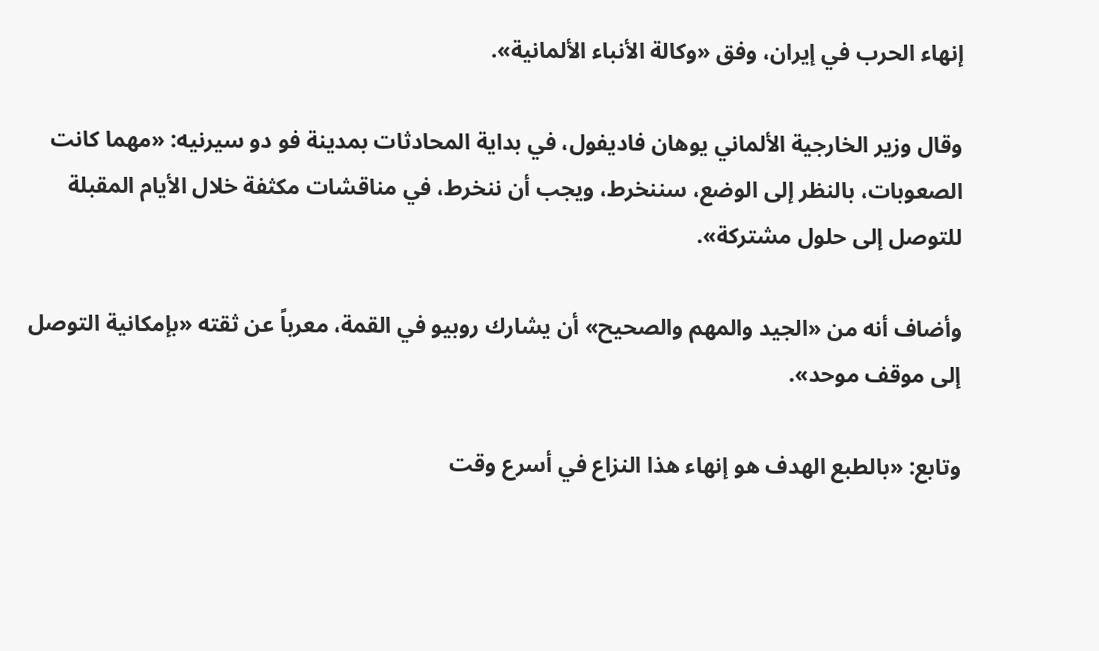إنهاء الحرب في إيران، وفق «وكالة الأنباء الألمانية».

وقال وزير الخارجية الألماني يوهان فاديفول، في بداية المحادثات بمدينة فو دو سيرنيه: «مهما كانت الصعوبات، بالنظر إلى الوضع، سننخرط، ويجب أن ننخرط، في مناقشات مكثفة خلال الأيام المقبلة للتوصل إلى حلول مشتركة».

وأضاف أنه من «الجيد والمهم والصحيح» أن يشارك روبيو في القمة، معرباً عن ثقته «بإمكانية التوصل إلى موقف موحد».

وتابع: «بالطبع الهدف هو إنهاء هذا النزاع في أسرع وقت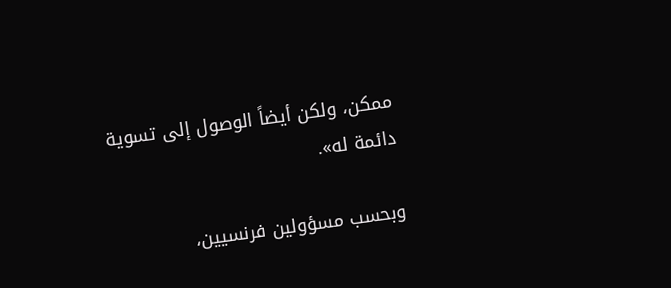ممكن، ولكن أيضاً الوصول إلى تسوية دائمة له».

وبحسب مسؤولين فرنسيين،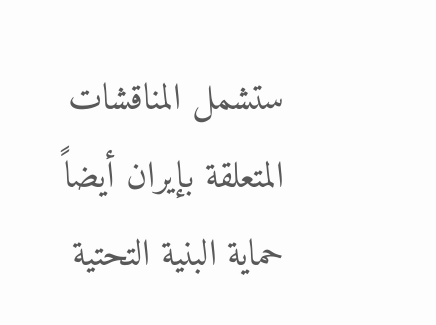ستشمل المناقشات المتعلقة بإيران أيضاً حماية البنية التحتية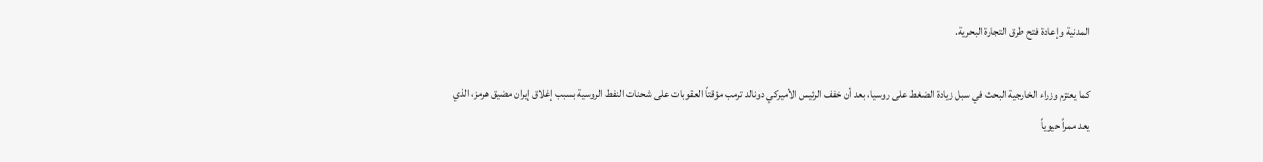المدنية وإعادة فتح طرق التجارة البحرية.

كما يعتزم وزراء الخارجية البحث في سبل زيادة الضغط على روسيا، بعد أن خفف الرئيس الأميركي دونالد ترمب مؤقتاً العقوبات على شحنات النفط الروسية بسبب إغلاق إيران مضيق هرمز، الذي يعد ممراً حيوياً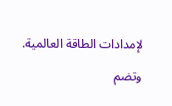لإمدادات الطاقة العالمية.

وتضم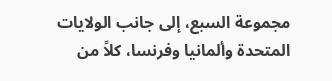مجموعة السبع، إلى جانب الولايات المتحدة وألمانيا وفرنسا، كلاً من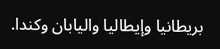بريطانيا وإيطاليا واليابان وكندا.